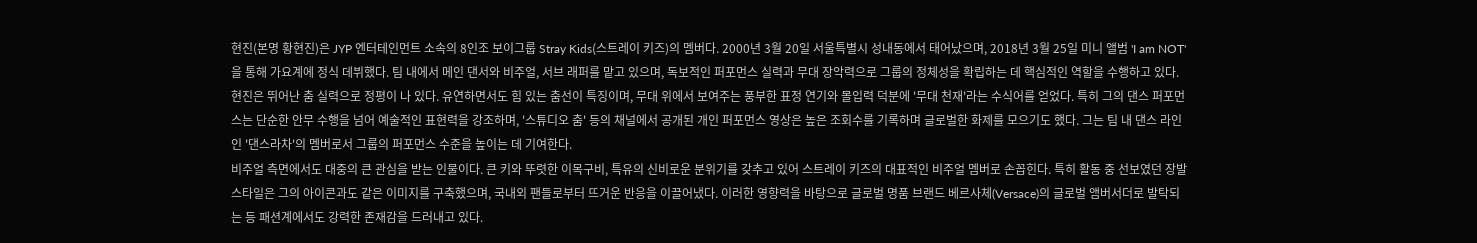현진(본명 황현진)은 JYP 엔터테인먼트 소속의 8인조 보이그룹 Stray Kids(스트레이 키즈)의 멤버다. 2000년 3월 20일 서울특별시 성내동에서 태어났으며, 2018년 3월 25일 미니 앨범 'I am NOT'을 통해 가요계에 정식 데뷔했다. 팀 내에서 메인 댄서와 비주얼, 서브 래퍼를 맡고 있으며, 독보적인 퍼포먼스 실력과 무대 장악력으로 그룹의 정체성을 확립하는 데 핵심적인 역할을 수행하고 있다.
현진은 뛰어난 춤 실력으로 정평이 나 있다. 유연하면서도 힘 있는 춤선이 특징이며, 무대 위에서 보여주는 풍부한 표정 연기와 몰입력 덕분에 '무대 천재'라는 수식어를 얻었다. 특히 그의 댄스 퍼포먼스는 단순한 안무 수행을 넘어 예술적인 표현력을 강조하며, '스튜디오 춤' 등의 채널에서 공개된 개인 퍼포먼스 영상은 높은 조회수를 기록하며 글로벌한 화제를 모으기도 했다. 그는 팀 내 댄스 라인인 '댄스라차'의 멤버로서 그룹의 퍼포먼스 수준을 높이는 데 기여한다.
비주얼 측면에서도 대중의 큰 관심을 받는 인물이다. 큰 키와 뚜렷한 이목구비, 특유의 신비로운 분위기를 갖추고 있어 스트레이 키즈의 대표적인 비주얼 멤버로 손꼽힌다. 특히 활동 중 선보였던 장발 스타일은 그의 아이콘과도 같은 이미지를 구축했으며, 국내외 팬들로부터 뜨거운 반응을 이끌어냈다. 이러한 영향력을 바탕으로 글로벌 명품 브랜드 베르사체(Versace)의 글로벌 앰버서더로 발탁되는 등 패션계에서도 강력한 존재감을 드러내고 있다.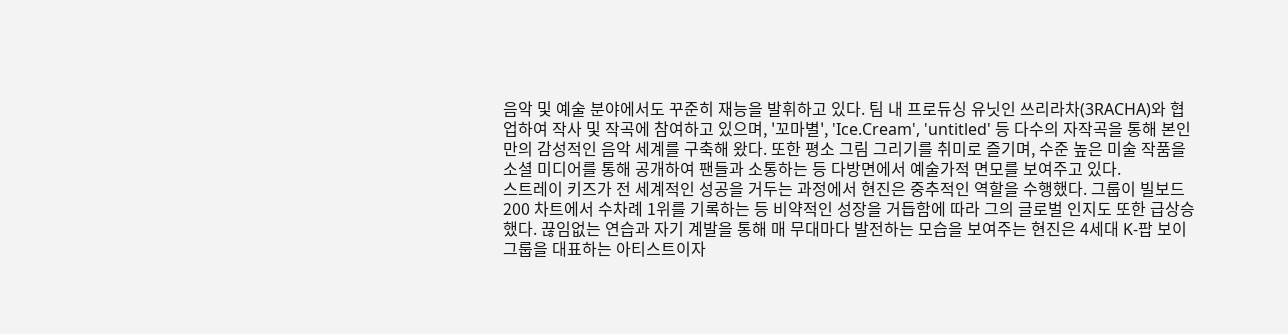음악 및 예술 분야에서도 꾸준히 재능을 발휘하고 있다. 팀 내 프로듀싱 유닛인 쓰리라차(3RACHA)와 협업하여 작사 및 작곡에 참여하고 있으며, '꼬마별', 'Ice.Cream', 'untitled' 등 다수의 자작곡을 통해 본인만의 감성적인 음악 세계를 구축해 왔다. 또한 평소 그림 그리기를 취미로 즐기며, 수준 높은 미술 작품을 소셜 미디어를 통해 공개하여 팬들과 소통하는 등 다방면에서 예술가적 면모를 보여주고 있다.
스트레이 키즈가 전 세계적인 성공을 거두는 과정에서 현진은 중추적인 역할을 수행했다. 그룹이 빌보드 200 차트에서 수차례 1위를 기록하는 등 비약적인 성장을 거듭함에 따라 그의 글로벌 인지도 또한 급상승했다. 끊임없는 연습과 자기 계발을 통해 매 무대마다 발전하는 모습을 보여주는 현진은 4세대 K-팝 보이그룹을 대표하는 아티스트이자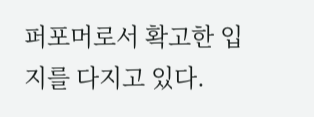퍼포머로서 확고한 입지를 다지고 있다.